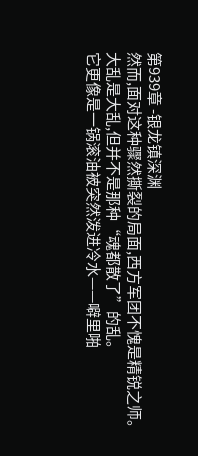第939章 -银龙镇深渊
然而,面对这种骤然撕裂的局面,西方军团不愧是精锐之师。
大乱是大乱,但并不是那种“魂都散了”的乱。
它更像是一锅滚油被突然泼进冷水——噼里啪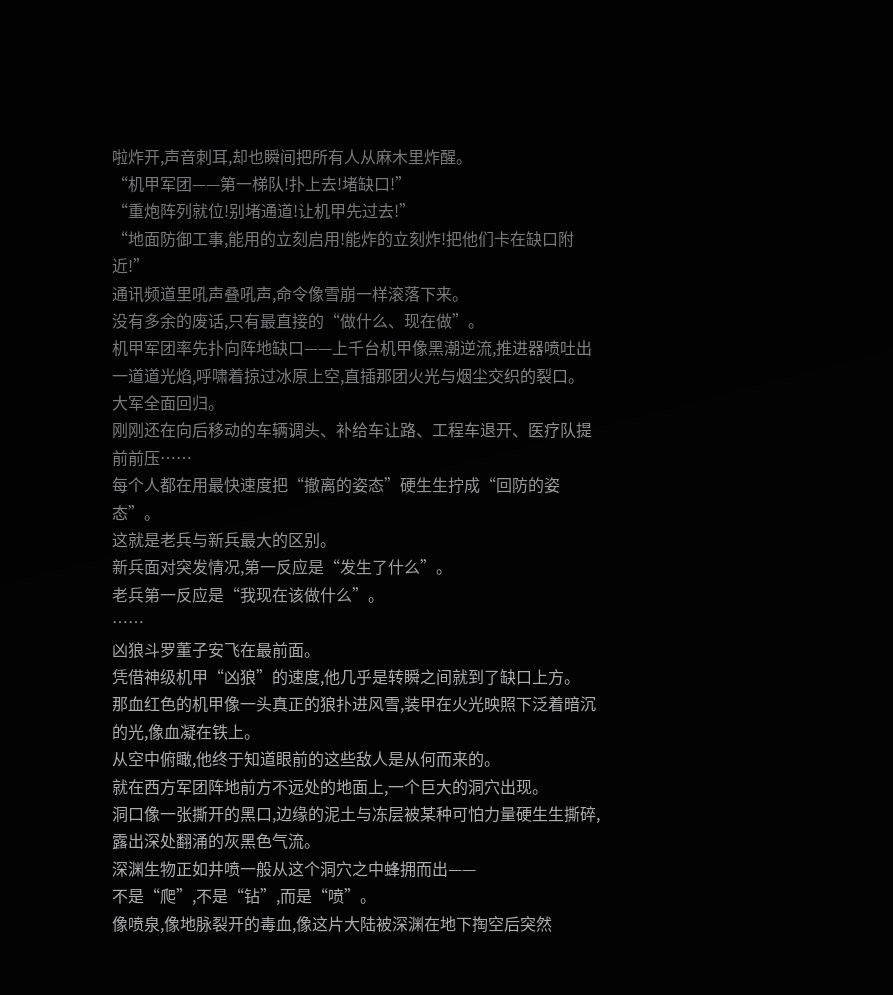啦炸开,声音刺耳,却也瞬间把所有人从麻木里炸醒。
“机甲军团——第一梯队!扑上去!堵缺口!”
“重炮阵列就位!别堵通道!让机甲先过去!”
“地面防御工事,能用的立刻启用!能炸的立刻炸!把他们卡在缺口附近!”
通讯频道里吼声叠吼声,命令像雪崩一样滚落下来。
没有多余的废话,只有最直接的“做什么、现在做”。
机甲军团率先扑向阵地缺口——上千台机甲像黑潮逆流,推进器喷吐出一道道光焰,呼啸着掠过冰原上空,直插那团火光与烟尘交织的裂口。
大军全面回归。
刚刚还在向后移动的车辆调头、补给车让路、工程车退开、医疗队提前前压……
每个人都在用最快速度把“撤离的姿态”硬生生拧成“回防的姿态”。
这就是老兵与新兵最大的区别。
新兵面对突发情况,第一反应是“发生了什么”。
老兵第一反应是“我现在该做什么”。
……
凶狼斗罗董子安飞在最前面。
凭借神级机甲“凶狼”的速度,他几乎是转瞬之间就到了缺口上方。
那血红色的机甲像一头真正的狼扑进风雪,装甲在火光映照下泛着暗沉的光,像血凝在铁上。
从空中俯瞰,他终于知道眼前的这些敌人是从何而来的。
就在西方军团阵地前方不远处的地面上,一个巨大的洞穴出现。
洞口像一张撕开的黑口,边缘的泥土与冻层被某种可怕力量硬生生撕碎,露出深处翻涌的灰黑色气流。
深渊生物正如井喷一般从这个洞穴之中蜂拥而出——
不是“爬”,不是“钻”,而是“喷”。
像喷泉,像地脉裂开的毒血,像这片大陆被深渊在地下掏空后突然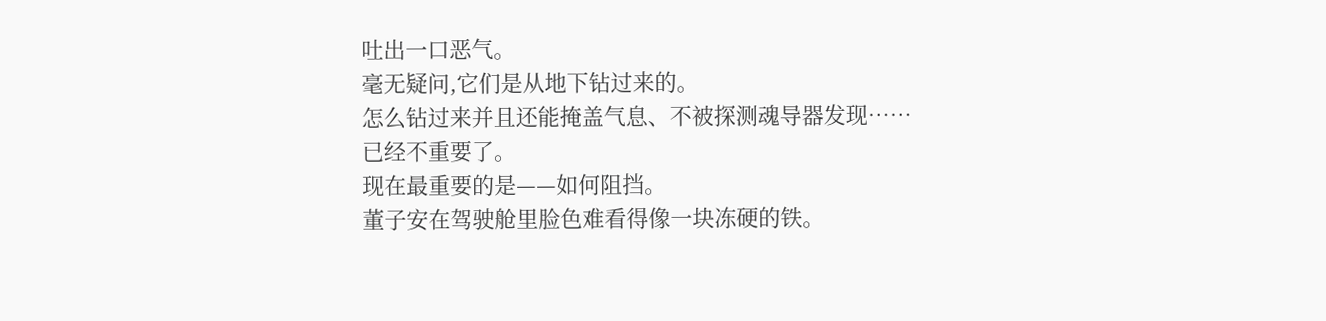吐出一口恶气。
毫无疑问,它们是从地下钻过来的。
怎么钻过来并且还能掩盖气息、不被探测魂导器发现……
已经不重要了。
现在最重要的是——如何阻挡。
董子安在驾驶舱里脸色难看得像一块冻硬的铁。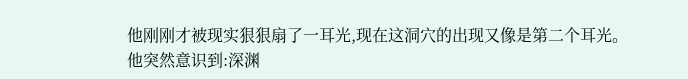他刚刚才被现实狠狠扇了一耳光,现在这洞穴的出现又像是第二个耳光。
他突然意识到:深渊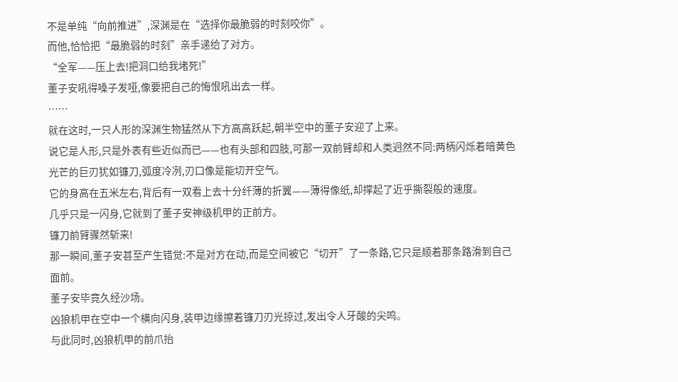不是单纯“向前推进”,深渊是在“选择你最脆弱的时刻咬你”。
而他,恰恰把“最脆弱的时刻”亲手递给了对方。
“全军——压上去!把洞口给我堵死!”
董子安吼得嗓子发哑,像要把自己的悔恨吼出去一样。
……
就在这时,一只人形的深渊生物猛然从下方高高跃起,朝半空中的董子安迎了上来。
说它是人形,只是外表有些近似而已——也有头部和四肢,可那一双前臂却和人类迥然不同:两柄闪烁着暗黄色光芒的巨刃犹如镰刀,弧度冷冽,刃口像是能切开空气。
它的身高在五米左右,背后有一双看上去十分纤薄的折翼——薄得像纸,却撑起了近乎撕裂般的速度。
几乎只是一闪身,它就到了董子安神级机甲的正前方。
镰刀前臂骤然斩来!
那一瞬间,董子安甚至产生错觉:不是对方在动,而是空间被它“切开”了一条路,它只是顺着那条路滑到自己面前。
董子安毕竟久经沙场。
凶狼机甲在空中一个横向闪身,装甲边缘擦着镰刀刃光掠过,发出令人牙酸的尖鸣。
与此同时,凶狼机甲的前爪抬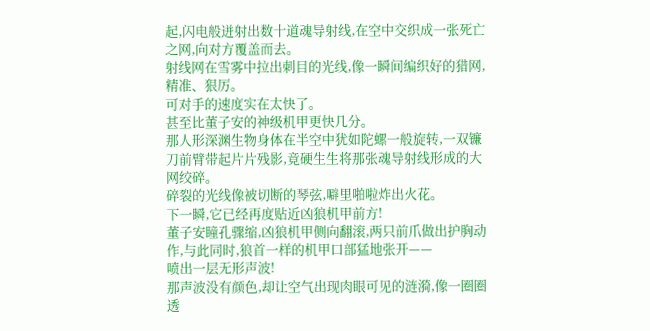起,闪电般迸射出数十道魂导射线,在空中交织成一张死亡之网,向对方覆盖而去。
射线网在雪雾中拉出刺目的光线,像一瞬间编织好的猎网,精准、狠厉。
可对手的速度实在太快了。
甚至比董子安的神级机甲更快几分。
那人形深渊生物身体在半空中犹如陀螺一般旋转,一双镰刀前臂带起片片残影,竟硬生生将那张魂导射线形成的大网绞碎。
碎裂的光线像被切断的琴弦,噼里啪啦炸出火花。
下一瞬,它已经再度贴近凶狼机甲前方!
董子安瞳孔骤缩,凶狼机甲侧向翻滚,两只前爪做出护胸动作,与此同时,狼首一样的机甲口部猛地张开——
喷出一层无形声波!
那声波没有颜色,却让空气出现肉眼可见的涟漪,像一圈圈透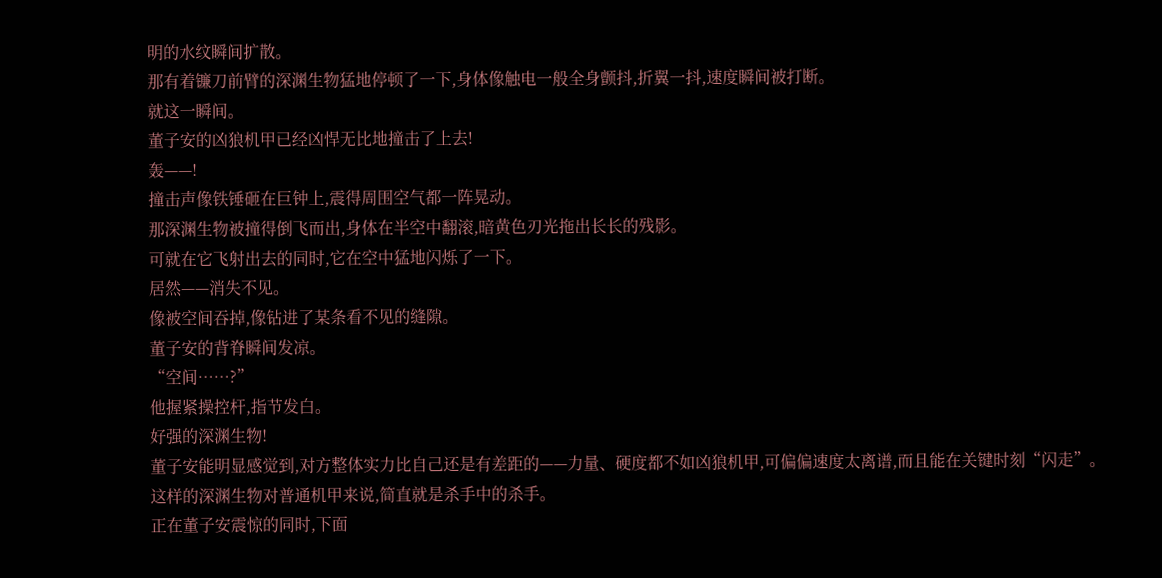明的水纹瞬间扩散。
那有着镰刀前臂的深渊生物猛地停顿了一下,身体像触电一般全身颤抖,折翼一抖,速度瞬间被打断。
就这一瞬间。
董子安的凶狼机甲已经凶悍无比地撞击了上去!
轰——!
撞击声像铁锤砸在巨钟上,震得周围空气都一阵晃动。
那深渊生物被撞得倒飞而出,身体在半空中翻滚,暗黄色刃光拖出长长的残影。
可就在它飞射出去的同时,它在空中猛地闪烁了一下。
居然——消失不见。
像被空间吞掉,像钻进了某条看不见的缝隙。
董子安的背脊瞬间发凉。
“空间……?”
他握紧操控杆,指节发白。
好强的深渊生物!
董子安能明显感觉到,对方整体实力比自己还是有差距的——力量、硬度都不如凶狼机甲,可偏偏速度太离谱,而且能在关键时刻“闪走”。
这样的深渊生物对普通机甲来说,简直就是杀手中的杀手。
正在董子安震惊的同时,下面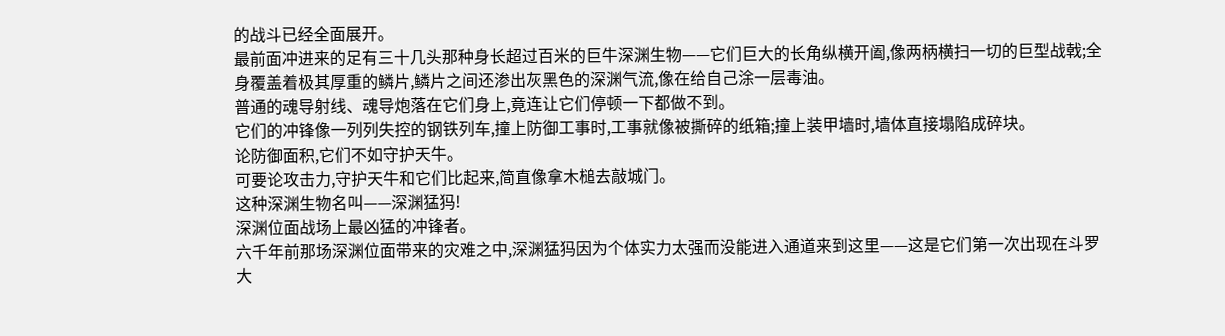的战斗已经全面展开。
最前面冲进来的足有三十几头那种身长超过百米的巨牛深渊生物——它们巨大的长角纵横开阖,像两柄横扫一切的巨型战戟;全身覆盖着极其厚重的鳞片,鳞片之间还渗出灰黑色的深渊气流,像在给自己涂一层毒油。
普通的魂导射线、魂导炮落在它们身上,竟连让它们停顿一下都做不到。
它们的冲锋像一列列失控的钢铁列车,撞上防御工事时,工事就像被撕碎的纸箱;撞上装甲墙时,墙体直接塌陷成碎块。
论防御面积,它们不如守护天牛。
可要论攻击力,守护天牛和它们比起来,简直像拿木槌去敲城门。
这种深渊生物名叫——深渊猛犸!
深渊位面战场上最凶猛的冲锋者。
六千年前那场深渊位面带来的灾难之中,深渊猛犸因为个体实力太强而没能进入通道来到这里——这是它们第一次出现在斗罗大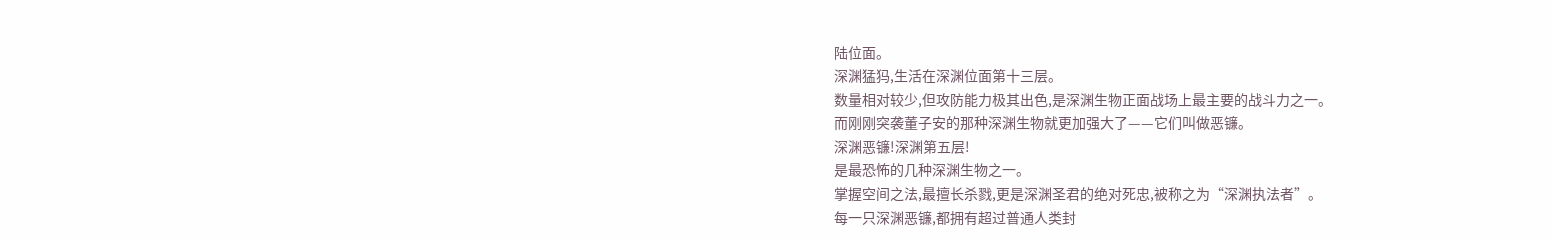陆位面。
深渊猛犸,生活在深渊位面第十三层。
数量相对较少,但攻防能力极其出色,是深渊生物正面战场上最主要的战斗力之一。
而刚刚突袭董子安的那种深渊生物就更加强大了——它们叫做恶镰。
深渊恶镰!深渊第五层!
是最恐怖的几种深渊生物之一。
掌握空间之法,最擅长杀戮,更是深渊圣君的绝对死忠,被称之为“深渊执法者”。
每一只深渊恶镰,都拥有超过普通人类封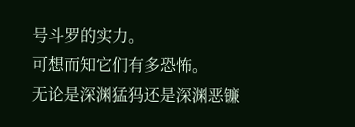号斗罗的实力。
可想而知它们有多恐怖。
无论是深渊猛犸还是深渊恶镰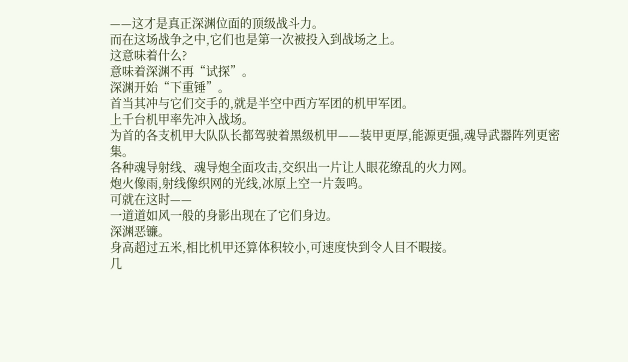——这才是真正深渊位面的顶级战斗力。
而在这场战争之中,它们也是第一次被投入到战场之上。
这意味着什么?
意味着深渊不再“试探”。
深渊开始“下重锤”。
首当其冲与它们交手的,就是半空中西方军团的机甲军团。
上千台机甲率先冲入战场。
为首的各支机甲大队队长都驾驶着黑级机甲——装甲更厚,能源更强,魂导武器阵列更密集。
各种魂导射线、魂导炮全面攻击,交织出一片让人眼花缭乱的火力网。
炮火像雨,射线像织网的光线,冰原上空一片轰鸣。
可就在这时——
一道道如风一般的身影出现在了它们身边。
深渊恶镰。
身高超过五米,相比机甲还算体积较小,可速度快到令人目不暇接。
几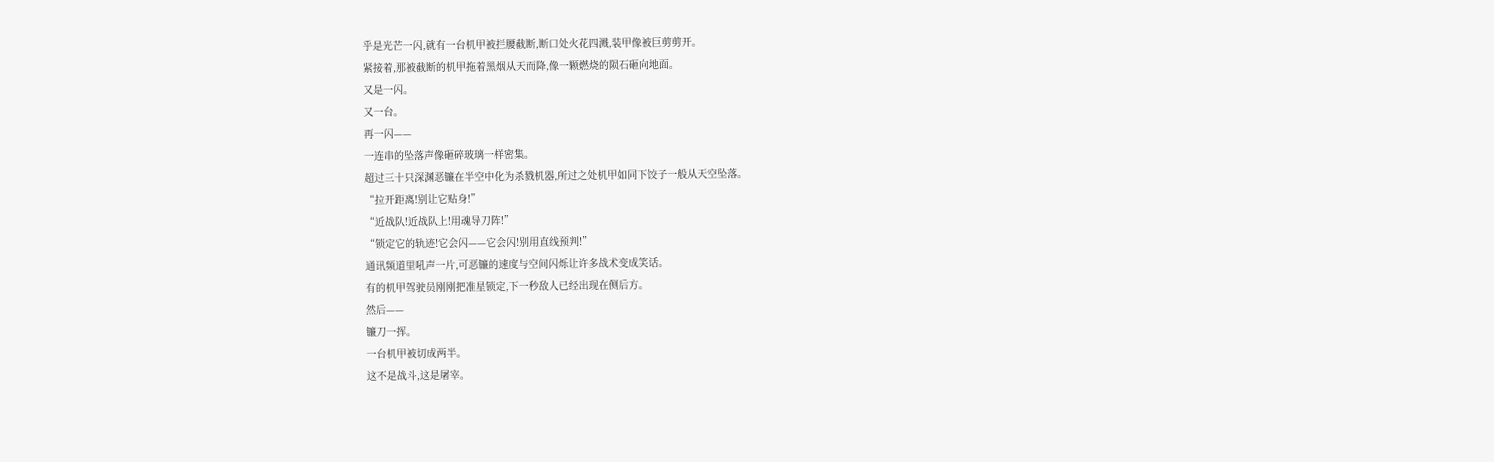乎是光芒一闪,就有一台机甲被拦腰截断,断口处火花四溅,装甲像被巨剪剪开。
紧接着,那被截断的机甲拖着黑烟从天而降,像一颗燃烧的陨石砸向地面。
又是一闪。
又一台。
再一闪——
一连串的坠落声像砸碎玻璃一样密集。
超过三十只深渊恶镰在半空中化为杀戮机器,所过之处机甲如同下饺子一般从天空坠落。
“拉开距离!别让它贴身!”
“近战队!近战队上!用魂导刀阵!”
“锁定它的轨迹!它会闪——它会闪!别用直线预判!”
通讯频道里吼声一片,可恶镰的速度与空间闪烁让许多战术变成笑话。
有的机甲驾驶员刚刚把准星锁定,下一秒敌人已经出现在侧后方。
然后——
镰刀一挥。
一台机甲被切成两半。
这不是战斗,这是屠宰。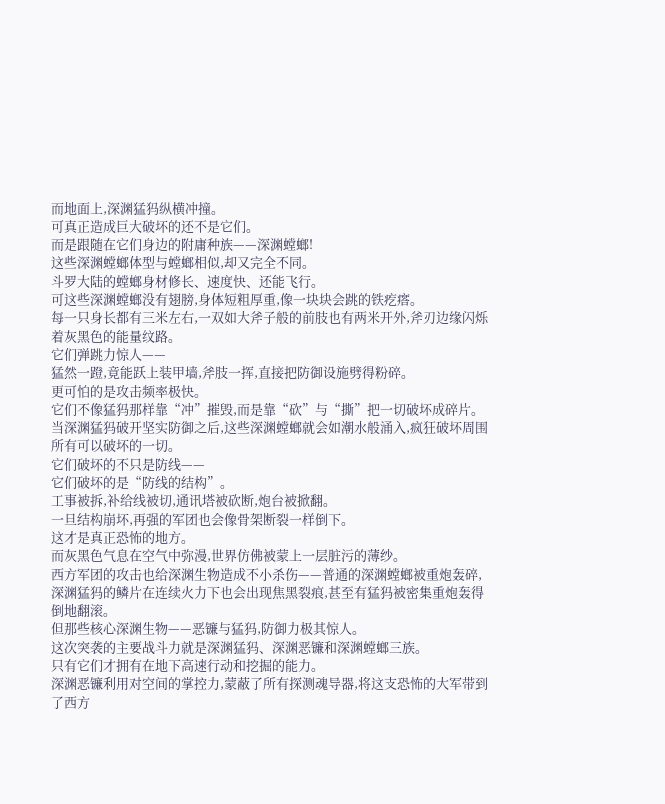而地面上,深渊猛犸纵横冲撞。
可真正造成巨大破坏的还不是它们。
而是跟随在它们身边的附庸种族——深渊螳螂!
这些深渊螳螂体型与螳螂相似,却又完全不同。
斗罗大陆的螳螂身材修长、速度快、还能飞行。
可这些深渊螳螂没有翅膀,身体短粗厚重,像一块块会跳的铁疙瘩。
每一只身长都有三米左右,一双如大斧子般的前肢也有两米开外,斧刃边缘闪烁着灰黑色的能量纹路。
它们弹跳力惊人——
猛然一蹬,竟能跃上装甲墙,斧肢一挥,直接把防御设施劈得粉碎。
更可怕的是攻击频率极快。
它们不像猛犸那样靠“冲”摧毁,而是靠“砍”与“撕”把一切破坏成碎片。
当深渊猛犸破开坚实防御之后,这些深渊螳螂就会如潮水般涌入,疯狂破坏周围所有可以破坏的一切。
它们破坏的不只是防线——
它们破坏的是“防线的结构”。
工事被拆,补给线被切,通讯塔被砍断,炮台被掀翻。
一旦结构崩坏,再强的军团也会像骨架断裂一样倒下。
这才是真正恐怖的地方。
而灰黑色气息在空气中弥漫,世界仿佛被蒙上一层脏污的薄纱。
西方军团的攻击也给深渊生物造成不小杀伤——普通的深渊螳螂被重炮轰碎,深渊猛犸的鳞片在连续火力下也会出现焦黑裂痕,甚至有猛犸被密集重炮轰得倒地翻滚。
但那些核心深渊生物——恶镰与猛犸,防御力极其惊人。
这次突袭的主要战斗力就是深渊猛犸、深渊恶镰和深渊螳螂三族。
只有它们才拥有在地下高速行动和挖掘的能力。
深渊恶镰利用对空间的掌控力,蒙蔽了所有探测魂导器,将这支恐怖的大军带到了西方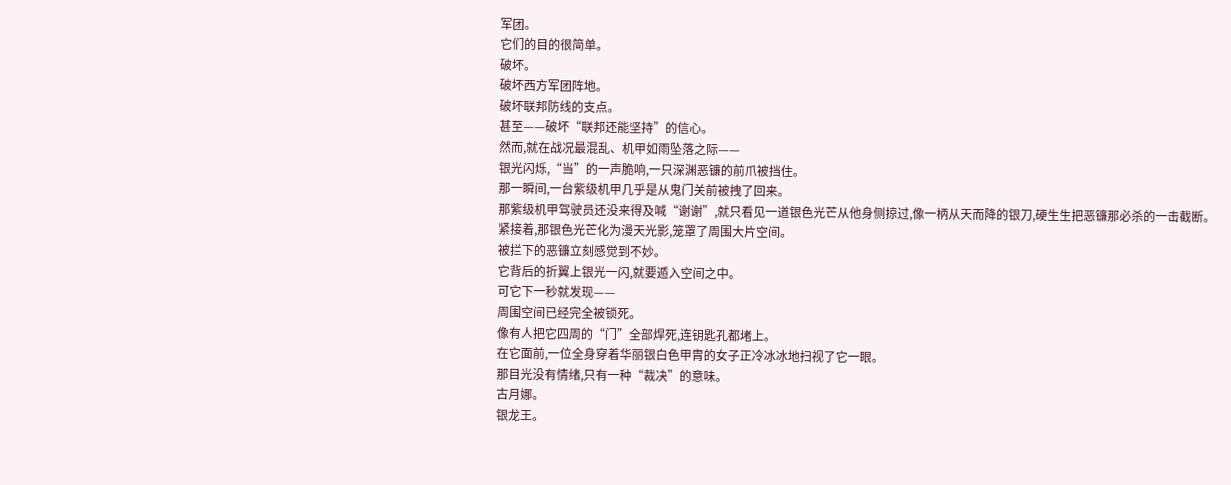军团。
它们的目的很简单。
破坏。
破坏西方军团阵地。
破坏联邦防线的支点。
甚至——破坏“联邦还能坚持”的信心。
然而,就在战况最混乱、机甲如雨坠落之际——
银光闪烁,“当”的一声脆响,一只深渊恶镰的前爪被挡住。
那一瞬间,一台紫级机甲几乎是从鬼门关前被拽了回来。
那紫级机甲驾驶员还没来得及喊“谢谢”,就只看见一道银色光芒从他身侧掠过,像一柄从天而降的银刀,硬生生把恶镰那必杀的一击截断。
紧接着,那银色光芒化为漫天光影,笼罩了周围大片空间。
被拦下的恶镰立刻感觉到不妙。
它背后的折翼上银光一闪,就要遁入空间之中。
可它下一秒就发现——
周围空间已经完全被锁死。
像有人把它四周的“门”全部焊死,连钥匙孔都堵上。
在它面前,一位全身穿着华丽银白色甲胄的女子正冷冰冰地扫视了它一眼。
那目光没有情绪,只有一种“裁决”的意味。
古月娜。
银龙王。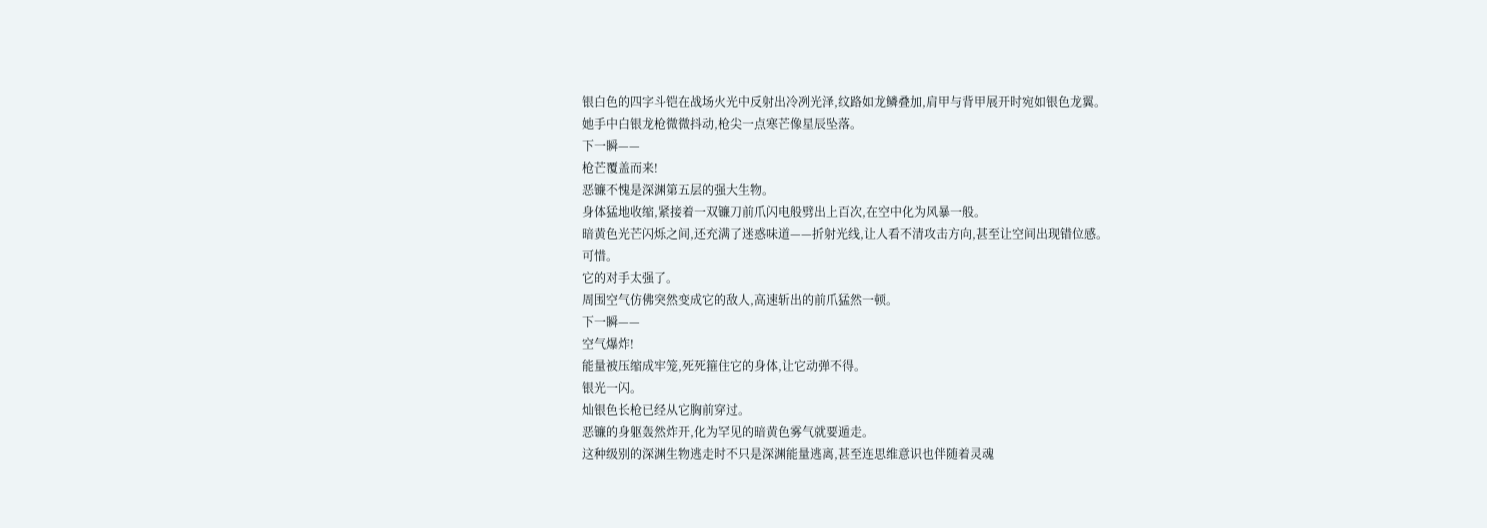银白色的四字斗铠在战场火光中反射出冷冽光泽,纹路如龙鳞叠加,肩甲与背甲展开时宛如银色龙翼。
她手中白银龙枪微微抖动,枪尖一点寒芒像星辰坠落。
下一瞬——
枪芒覆盖而来!
恶镰不愧是深渊第五层的强大生物。
身体猛地收缩,紧接着一双镰刀前爪闪电般劈出上百次,在空中化为风暴一般。
暗黄色光芒闪烁之间,还充满了迷惑味道——折射光线,让人看不清攻击方向,甚至让空间出现错位感。
可惜。
它的对手太强了。
周围空气仿佛突然变成它的敌人,高速斩出的前爪猛然一顿。
下一瞬——
空气爆炸!
能量被压缩成牢笼,死死箍住它的身体,让它动弹不得。
银光一闪。
灿银色长枪已经从它胸前穿过。
恶镰的身躯轰然炸开,化为罕见的暗黄色雾气就要遁走。
这种级别的深渊生物逃走时不只是深渊能量逃离,甚至连思维意识也伴随着灵魂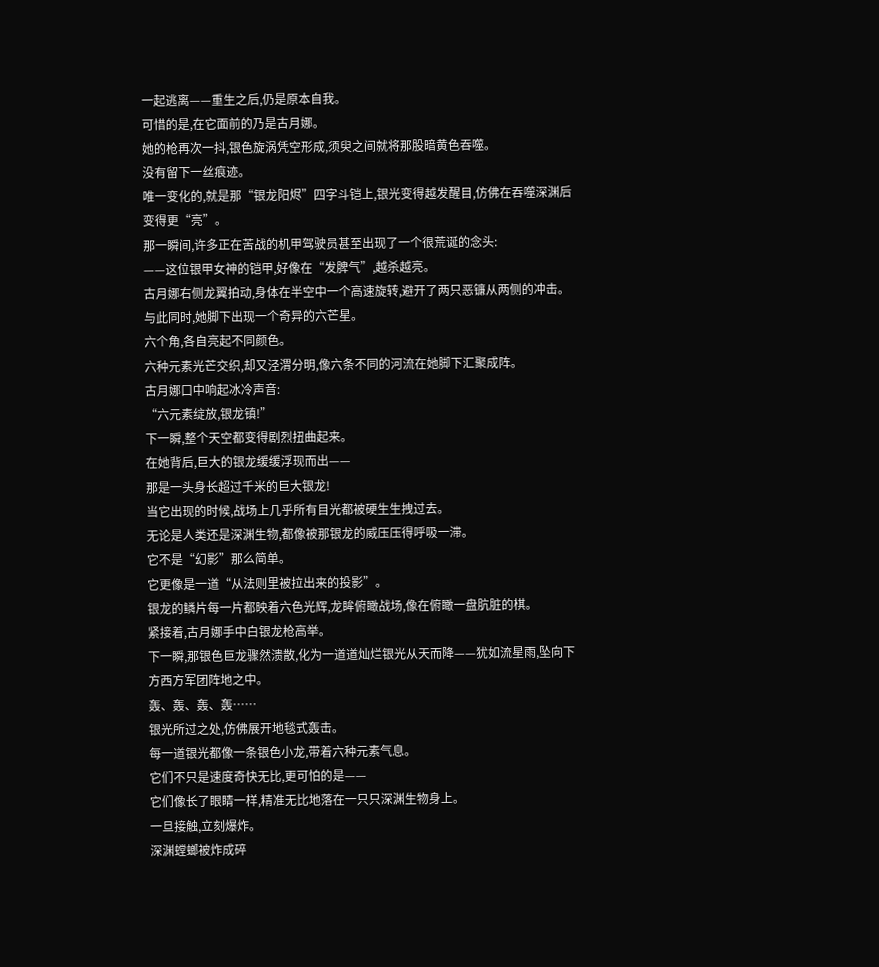一起逃离——重生之后,仍是原本自我。
可惜的是,在它面前的乃是古月娜。
她的枪再次一抖,银色旋涡凭空形成,须臾之间就将那股暗黄色吞噬。
没有留下一丝痕迹。
唯一变化的,就是那“银龙阳烬”四字斗铠上,银光变得越发醒目,仿佛在吞噬深渊后变得更“亮”。
那一瞬间,许多正在苦战的机甲驾驶员甚至出现了一个很荒诞的念头:
——这位银甲女神的铠甲,好像在“发脾气”,越杀越亮。
古月娜右侧龙翼拍动,身体在半空中一个高速旋转,避开了两只恶镰从两侧的冲击。
与此同时,她脚下出现一个奇异的六芒星。
六个角,各自亮起不同颜色。
六种元素光芒交织,却又泾渭分明,像六条不同的河流在她脚下汇聚成阵。
古月娜口中响起冰冷声音:
“六元素绽放,银龙镇!”
下一瞬,整个天空都变得剧烈扭曲起来。
在她背后,巨大的银龙缓缓浮现而出——
那是一头身长超过千米的巨大银龙!
当它出现的时候,战场上几乎所有目光都被硬生生拽过去。
无论是人类还是深渊生物,都像被那银龙的威压压得呼吸一滞。
它不是“幻影”那么简单。
它更像是一道“从法则里被拉出来的投影”。
银龙的鳞片每一片都映着六色光辉,龙眸俯瞰战场,像在俯瞰一盘肮脏的棋。
紧接着,古月娜手中白银龙枪高举。
下一瞬,那银色巨龙骤然溃散,化为一道道灿烂银光从天而降——犹如流星雨,坠向下方西方军团阵地之中。
轰、轰、轰、轰……
银光所过之处,仿佛展开地毯式轰击。
每一道银光都像一条银色小龙,带着六种元素气息。
它们不只是速度奇快无比,更可怕的是——
它们像长了眼睛一样,精准无比地落在一只只深渊生物身上。
一旦接触,立刻爆炸。
深渊螳螂被炸成碎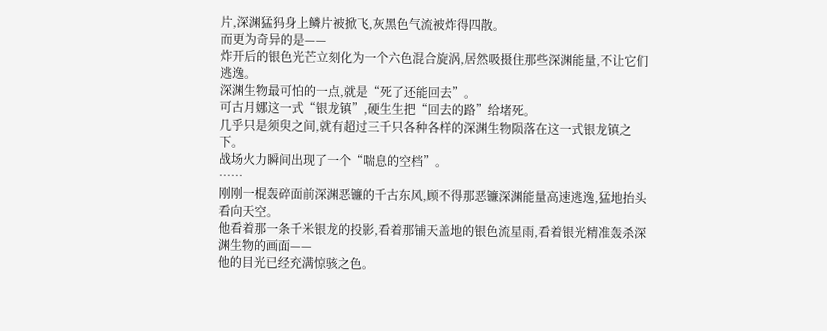片,深渊猛犸身上鳞片被掀飞,灰黑色气流被炸得四散。
而更为奇异的是——
炸开后的银色光芒立刻化为一个六色混合旋涡,居然吸摄住那些深渊能量,不让它们逃逸。
深渊生物最可怕的一点,就是“死了还能回去”。
可古月娜这一式“银龙镇”,硬生生把“回去的路”给堵死。
几乎只是须臾之间,就有超过三千只各种各样的深渊生物陨落在这一式银龙镇之下。
战场火力瞬间出现了一个“喘息的空档”。
……
刚刚一棍轰碎面前深渊恶镰的千古东风,顾不得那恶镰深渊能量高速逃逸,猛地抬头看向天空。
他看着那一条千米银龙的投影,看着那铺天盖地的银色流星雨,看着银光精准轰杀深渊生物的画面——
他的目光已经充满惊骇之色。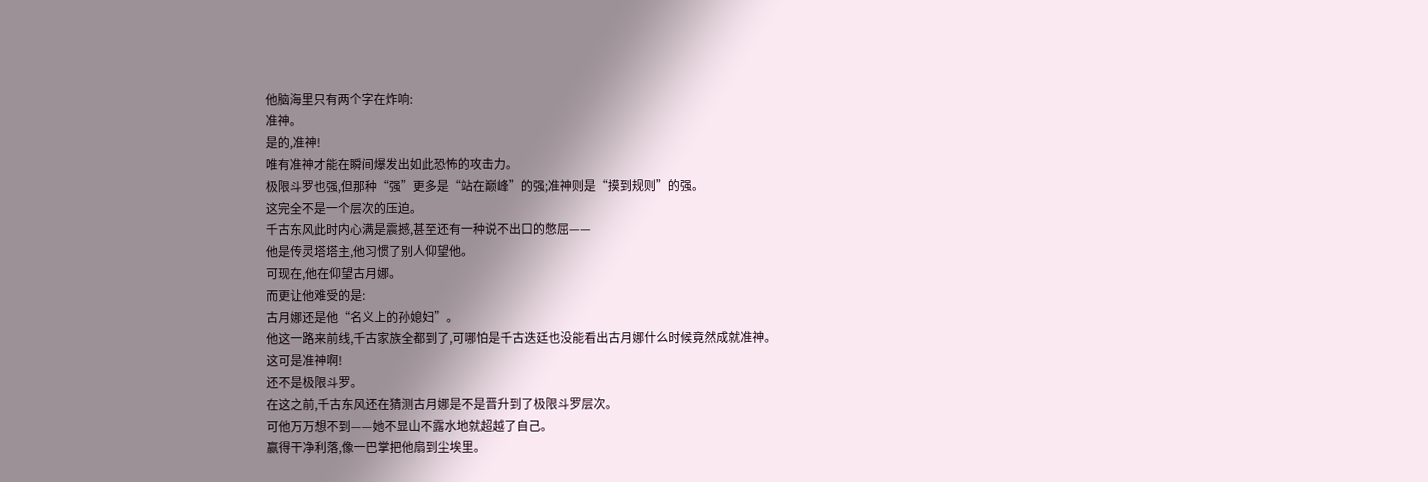他脑海里只有两个字在炸响:
准神。
是的,准神!
唯有准神才能在瞬间爆发出如此恐怖的攻击力。
极限斗罗也强,但那种“强”更多是“站在巅峰”的强;准神则是“摸到规则”的强。
这完全不是一个层次的压迫。
千古东风此时内心满是震撼,甚至还有一种说不出口的憋屈——
他是传灵塔塔主,他习惯了别人仰望他。
可现在,他在仰望古月娜。
而更让他难受的是:
古月娜还是他“名义上的孙媳妇”。
他这一路来前线,千古家族全都到了,可哪怕是千古迭廷也没能看出古月娜什么时候竟然成就准神。
这可是准神啊!
还不是极限斗罗。
在这之前,千古东风还在猜测古月娜是不是晋升到了极限斗罗层次。
可他万万想不到——她不显山不露水地就超越了自己。
赢得干净利落,像一巴掌把他扇到尘埃里。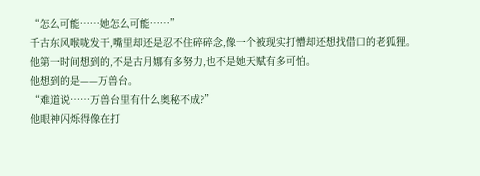“怎么可能……她怎么可能……”
千古东风喉咙发干,嘴里却还是忍不住碎碎念,像一个被现实打懵却还想找借口的老狐狸。
他第一时间想到的,不是古月娜有多努力,也不是她天赋有多可怕。
他想到的是——万兽台。
“难道说……万兽台里有什么奥秘不成?”
他眼神闪烁得像在打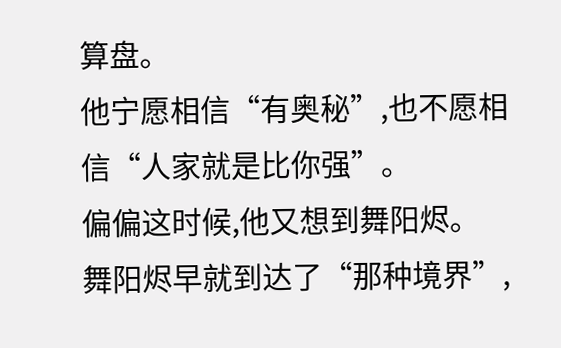算盘。
他宁愿相信“有奥秘”,也不愿相信“人家就是比你强”。
偏偏这时候,他又想到舞阳烬。
舞阳烬早就到达了“那种境界”,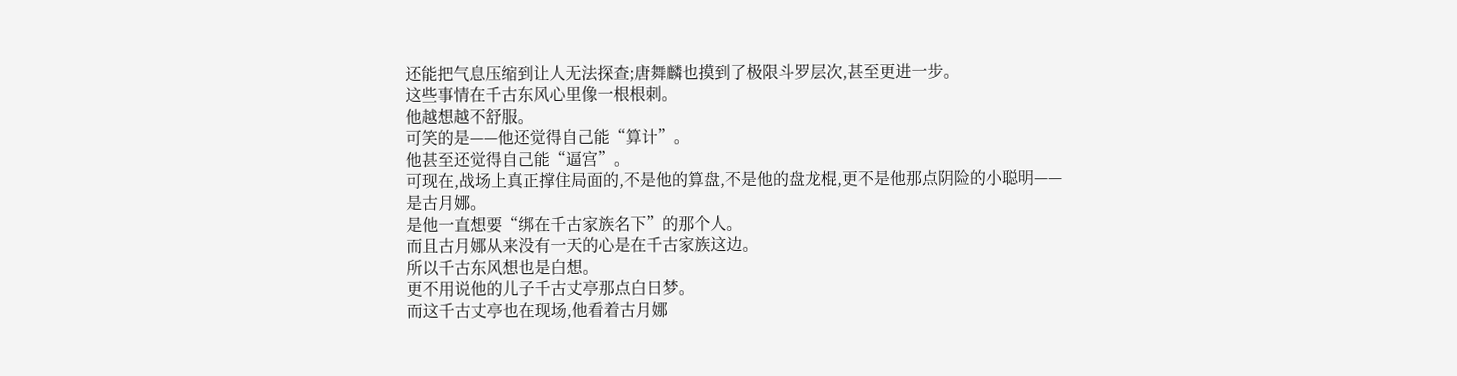还能把气息压缩到让人无法探查;唐舞麟也摸到了极限斗罗层次,甚至更进一步。
这些事情在千古东风心里像一根根刺。
他越想越不舒服。
可笑的是——他还觉得自己能“算计”。
他甚至还觉得自己能“逼宫”。
可现在,战场上真正撑住局面的,不是他的算盘,不是他的盘龙棍,更不是他那点阴险的小聪明——
是古月娜。
是他一直想要“绑在千古家族名下”的那个人。
而且古月娜从来没有一天的心是在千古家族这边。
所以千古东风想也是白想。
更不用说他的儿子千古丈亭那点白日梦。
而这千古丈亭也在现场,他看着古月娜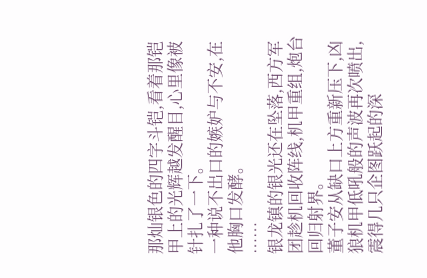那灿银色的四字斗铠,看着那铠甲上的光辉越发醒目,心里像被针扎了一下。
一种说不出口的嫉妒与不安,在他胸口发酵。
……
银龙镇的银光还在坠落,西方军团趁机回收阵线,机甲重组,炮台回归射界。
董子安从缺口上方重新压下,凶狼机甲低吼般的声波再次喷出,震得几只企图跃起的深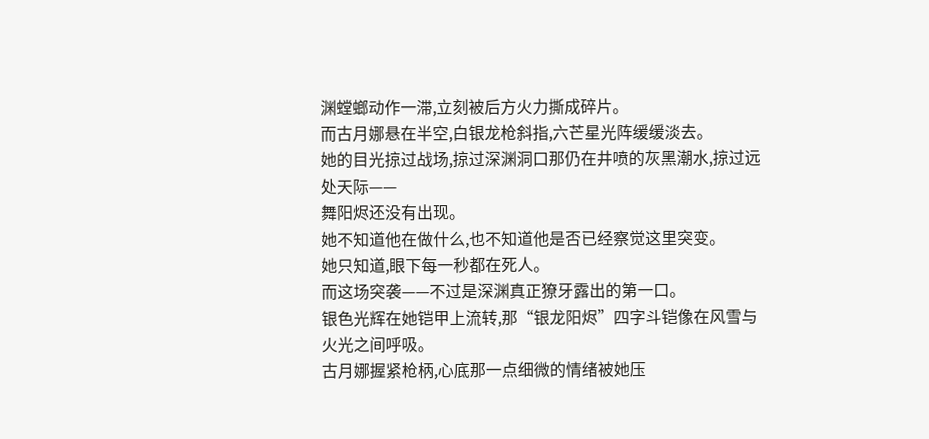渊螳螂动作一滞,立刻被后方火力撕成碎片。
而古月娜悬在半空,白银龙枪斜指,六芒星光阵缓缓淡去。
她的目光掠过战场,掠过深渊洞口那仍在井喷的灰黑潮水,掠过远处天际——
舞阳烬还没有出现。
她不知道他在做什么,也不知道他是否已经察觉这里突变。
她只知道,眼下每一秒都在死人。
而这场突袭——不过是深渊真正獠牙露出的第一口。
银色光辉在她铠甲上流转,那“银龙阳烬”四字斗铠像在风雪与火光之间呼吸。
古月娜握紧枪柄,心底那一点细微的情绪被她压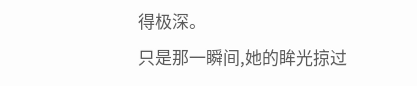得极深。
只是那一瞬间,她的眸光掠过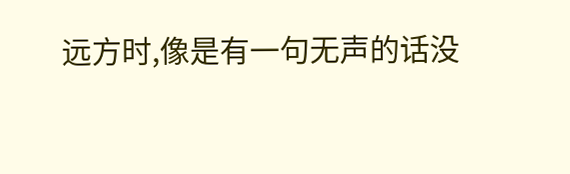远方时,像是有一句无声的话没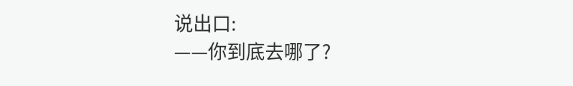说出口:
——你到底去哪了?